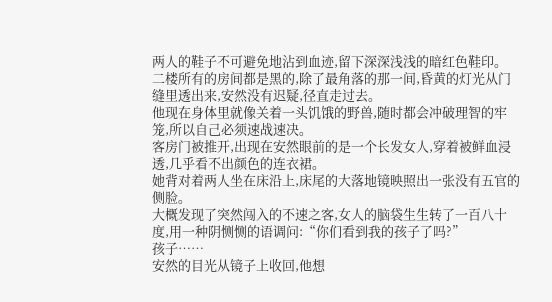两人的鞋子不可避免地沾到血迹,留下深深浅浅的暗红色鞋印。
二楼所有的房间都是黑的,除了最角落的那一间,昏黄的灯光从门缝里透出来,安然没有迟疑,径直走过去。
他现在身体里就像关着一头饥饿的野兽,随时都会冲破理智的牢笼,所以自己必须速战速决。
客房门被推开,出现在安然眼前的是一个长发女人,穿着被鲜血浸透,几乎看不出颜色的连衣裙。
她背对着两人坐在床沿上,床尾的大落地镜映照出一张没有五官的侧脸。
大概发现了突然闯入的不速之客,女人的脑袋生生转了一百八十度,用一种阴恻恻的语调问:“你们看到我的孩子了吗?”
孩子……
安然的目光从镜子上收回,他想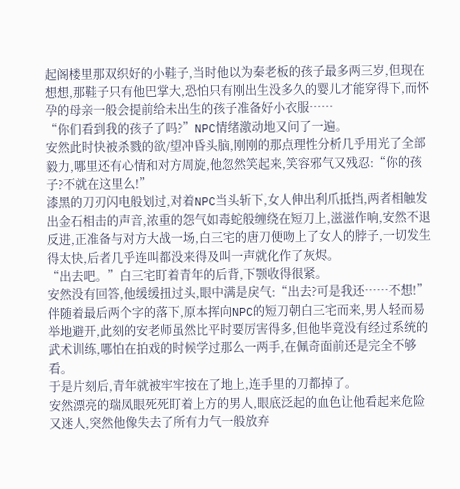起阁楼里那双织好的小鞋子,当时他以为秦老板的孩子最多两三岁,但现在想想,那鞋子只有他巴掌大,恐怕只有刚出生没多久的婴儿才能穿得下,而怀孕的母亲一般会提前给未出生的孩子准备好小衣服……
“你们看到我的孩子了吗?”NPC情绪激动地又问了一遍。
安然此时快被杀戮的欲/望冲昏头脑,刚刚的那点理性分析几乎用光了全部毅力,哪里还有心情和对方周旋,他忽然笑起来,笑容邪气又残忍:“你的孩子?不就在这里么!”
漆黑的刀刃闪电般划过,对着NPC当头斩下,女人伸出利爪抵挡,两者相触发出金石相击的声音,浓重的怨气如毒蛇般缠绕在短刀上,滋滋作响,安然不退反进,正准备与对方大战一场,白三宅的唐刀便吻上了女人的脖子,一切发生得太快,后者几乎连叫都没来得及叫一声就化作了灰烬。
“出去吧。”白三宅盯着青年的后背,下颚收得很紧。
安然没有回答,他缓缓扭过头,眼中满是戾气:“出去?可是我还……不想!”
伴随着最后两个字的落下,原本挥向NPC的短刀朝白三宅而来,男人轻而易举地避开,此刻的安老师虽然比平时要厉害得多,但他毕竟没有经过系统的武术训练,哪怕在拍戏的时候学过那么一两手,在佩奇面前还是完全不够看。
于是片刻后,青年就被牢牢按在了地上,连手里的刀都掉了。
安然漂亮的瑞凤眼死死盯着上方的男人,眼底泛起的血色让他看起来危险又迷人,突然他像失去了所有力气一般放弃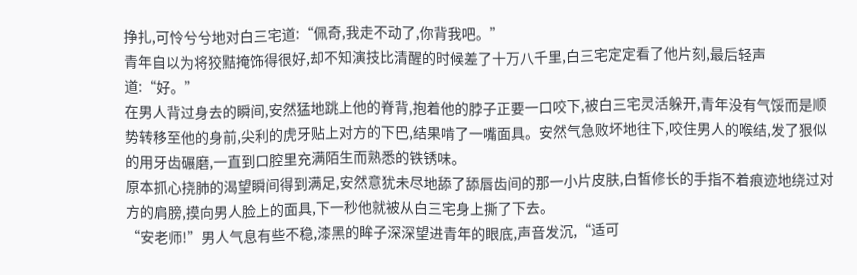挣扎,可怜兮兮地对白三宅道:“佩奇,我走不动了,你背我吧。”
青年自以为将狡黠掩饰得很好,却不知演技比清醒的时候差了十万八千里,白三宅定定看了他片刻,最后轻声道:“好。”
在男人背过身去的瞬间,安然猛地跳上他的脊背,抱着他的脖子正要一口咬下,被白三宅灵活躲开,青年没有气馁而是顺势转移至他的身前,尖利的虎牙贴上对方的下巴,结果啃了一嘴面具。安然气急败坏地往下,咬住男人的喉结,发了狠似的用牙齿碾磨,一直到口腔里充满陌生而熟悉的铁锈味。
原本抓心挠肺的渴望瞬间得到满足,安然意犹未尽地舔了舔唇齿间的那一小片皮肤,白皙修长的手指不着痕迹地绕过对方的肩膀,摸向男人脸上的面具,下一秒他就被从白三宅身上撕了下去。
“安老师!”男人气息有些不稳,漆黑的眸子深深望进青年的眼底,声音发沉,“适可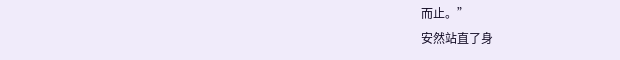而止。”
安然站直了身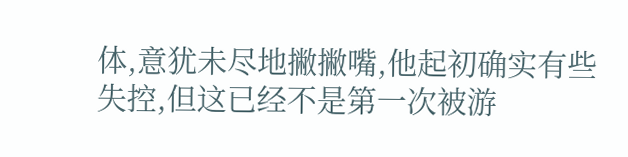体,意犹未尽地撇撇嘴,他起初确实有些失控,但这已经不是第一次被游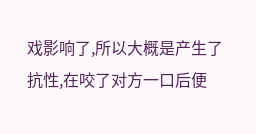戏影响了,所以大概是产生了抗性,在咬了对方一口后便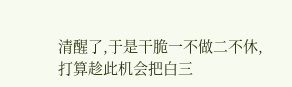清醒了,于是干脆一不做二不休,打算趁此机会把白三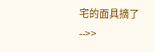宅的面具摘了-->>